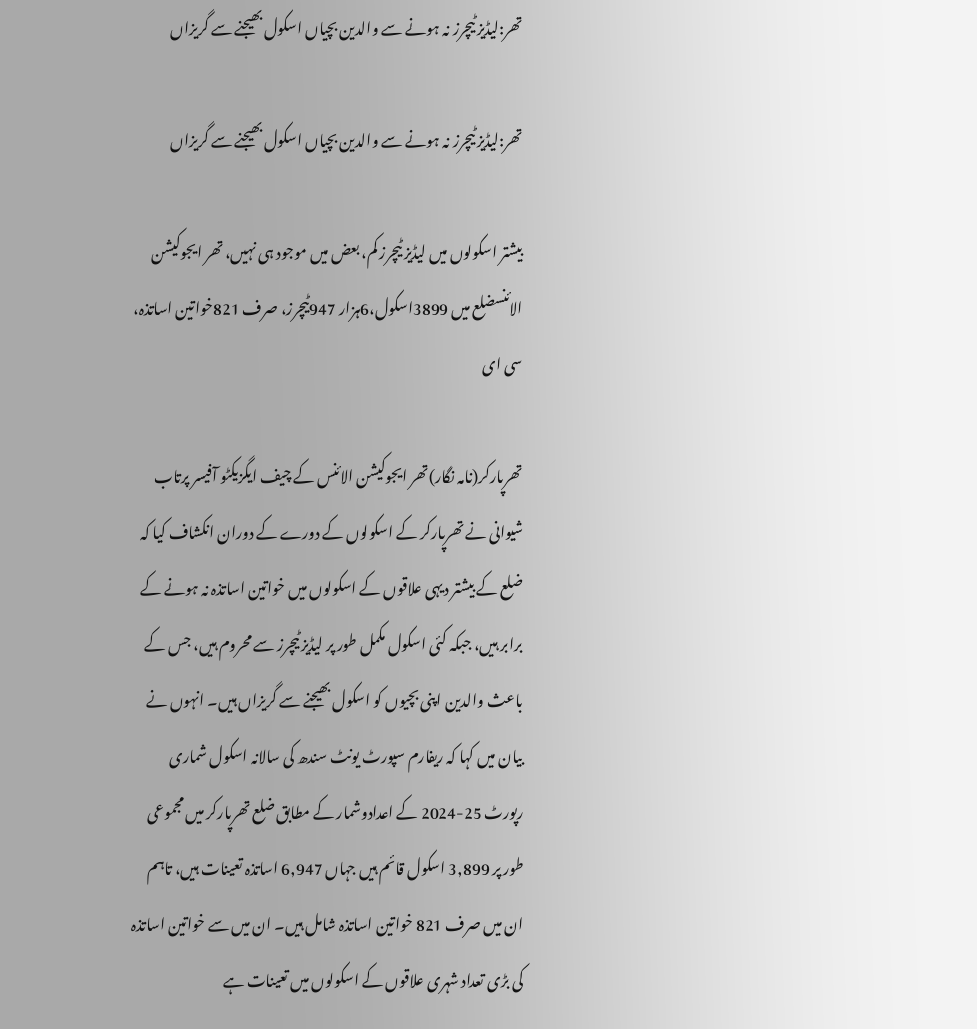تھر:لیڈیز ٹیچرز نہ ہونے سے والدین بچیاں اسکول بھیجنے سے گریزاں

تھر:لیڈیز ٹیچرز نہ ہونے سے والدین بچیاں اسکول بھیجنے سے گریزاں

بیشتر اسکولوں میں لیڈیز ٹیچرز کم، بعض میں موجود ہی نہیں، تھر ایجوکیشن الائنسضلع میں 3899اسکول،6ہزار 947ٹیچرز، صرف 821خواتین اساتذہ، سی ای

تھرپارکر(نامہ نگار)تھر ایجوکیشن الائنس کے چیف ایگزیکٹو آفیسر پرتاب شیوانی نے تھرپارکر کے اسکولوں کے دورے کے دوران انکشاف کیا کہ ضلع کے بیشتر دیہی علاقوں کے اسکولوں میں خواتین اساتذہ نہ ہونے کے برابر ہیں، جبکہ کئی اسکول مکمل طور پر لیڈیز ٹیچرز سے محروم ہیں، جس کے باعث والدین اپنی بچیوں کو اسکول بھیجنے سے گریزاں ہیں۔ انہوں نے بیان میں کہا کہ ریفارم سپورٹ یونٹ سندھ کی سالانہ اسکول شماری رپورٹ 25-2024 کے اعدادوشمار کے مطابق ضلع تھرپارکر میں مجموعی طور پر 3,899 اسکول قائم ہیں جہاں 6,947 اساتذہ تعینات ہیں، تاہم ان میں صرف 821 خواتین اساتذہ شامل ہیں۔ ان میں سے خواتین اساتذہ کی بڑی تعداد شہری علاقوں کے اسکولوں میں تعینات ہے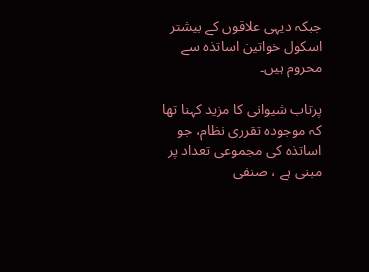جبکہ دیہی علاقوں کے بیشتر اسکول خواتین اساتذہ سے محروم ہیں۔

پرتاب شیوانی کا مزید کہنا تھا کہ موجودہ تقرری نظام، جو اساتذہ کی مجموعی تعداد پر مبنی ہے ، صنفی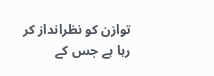توازن کو نظرانداز کر رہا ہے جس کے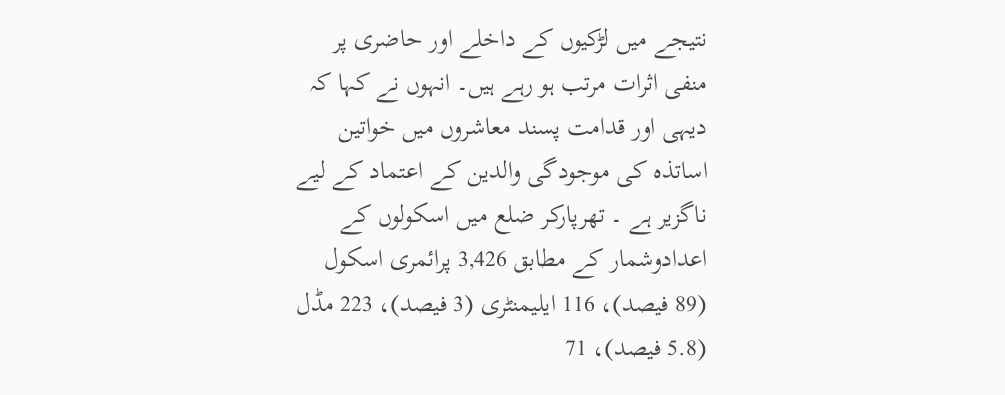نتیجے میں لڑکیوں کے داخلے اور حاضری پر منفی اثرات مرتب ہو رہے ہیں۔ انہوں نے کہا کہ دیہی اور قدامت پسند معاشروں میں خواتین اساتذہ کی موجودگی والدین کے اعتماد کے لیے ناگزیر ہے ۔ تھرپارکر ضلع میں اسکولوں کے اعدادوشمار کے مطابق 3,426 پرائمری اسکول (89 فیصد)، 116 ایلیمنٹری (3 فیصد)، 223 مڈل (5.8 فیصد)، 71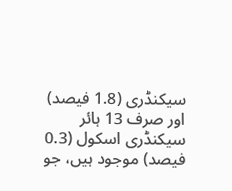سیکنڈری (1.8 فیصد) اور صرف 13 ہائر سیکنڈری اسکول (0.3 فیصد) موجود ہیں، جو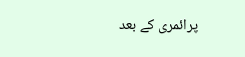پرائمری کے بعد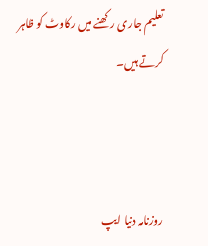تعلیم جاری رکھنے میں رکاوٹ کو ظاہر کرتے ہیں۔



روزنامہ دنیا ایپ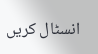انسٹال کریں